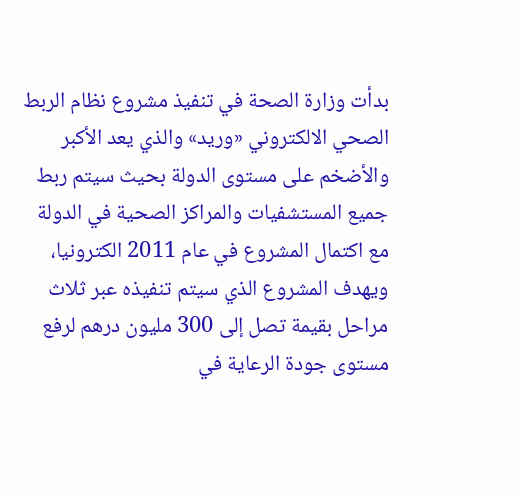بدأت وزارة الصحة في تنفيذ مشروع نظام الربط الصحي الالكتروني «وريد» والذي يعد الأكبر والأضخم على مستوى الدولة بحيث سيتم ربط جميع المستشفيات والمراكز الصحية في الدولة مع اكتمال المشروع في عام 2011 الكترونيا، ويهدف المشروع الذي سيتم تنفيذه عبر ثلاث مراحل بقيمة تصل إلى 300 مليون درهم لرفع مستوى جودة الرعاية في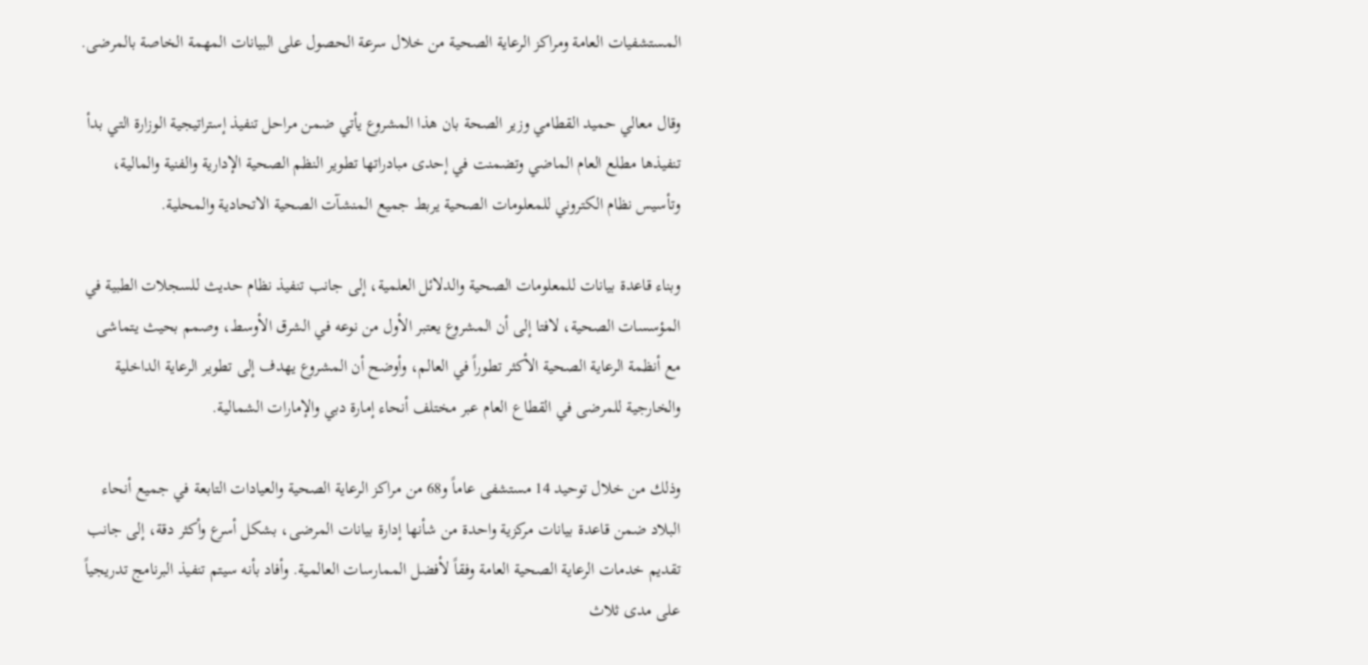المستشفيات العامة ومراكز الرعاية الصحية من خلال سرعة الحصول على البيانات المهمة الخاصة بالمرضى.

وقال معالي حميد القطامي وزير الصحة بان هذا المشروع يأتي ضمن مراحل تنفيذ إستراتيجية الوزارة التي بدأ تنفيذها مطلع العام الماضي وتضمنت في إحدى مبادراتها تطوير النظم الصحية الإدارية والفنية والمالية، وتأسيس نظام الكتروني للمعلومات الصحية يربط جميع المنشآت الصحية الاتحادية والمحلية.

وبناء قاعدة بيانات للمعلومات الصحية والدلائل العلمية، إلى جانب تنفيذ نظام حديث للسجلات الطبية في المؤسسات الصحية، لافتا إلى أن المشروع يعتبر الأول من نوعه في الشرق الأوسط، وصمم بحيث يتماشى مع أنظمة الرعاية الصحية الأكثر تطوراً في العالم، وأوضح أن المشروع يهدف إلى تطوير الرعاية الداخلية والخارجية للمرضى في القطاع العام عبر مختلف أنحاء إمارة دبي والإمارات الشمالية.

وذلك من خلال توحيد 14 مستشفى عاماً و68 من مراكز الرعاية الصحية والعيادات التابعة في جميع أنحاء البلاد ضمن قاعدة بيانات مركزية واحدة من شأنها إدارة بيانات المرضى، بشكل أسرع وأكثر دقة، إلى جانب تقديم خدمات الرعاية الصحية العامة وفقاً لأفضل الممارسات العالمية. وأفاد بأنه سيتم تنفيذ البرنامج تدريجياً على مدى ثلاث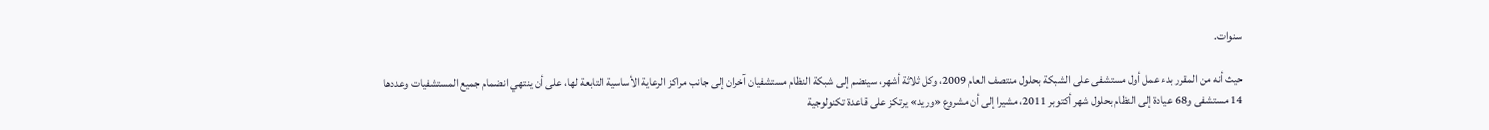سنوات.

حيث أنه من المقرر بدء عمل أول مستشفى على الشبكة بحلول منتصف العام 2009، وكل ثلاثة أشهر، سينضم إلى شبكة النظام مستشفيان آخران إلى جانب مراكز الرعاية الأساسية التابعة لها، على أن ينتهي انضمام جميع المستشفيات وعددها 14 مستشفى و68 عيادة إلى النظام بحلول شهر أكتوبر 2011، مشيرا إلى أن مشروع «وريد» يرتكز على قاعدة تكنولوجية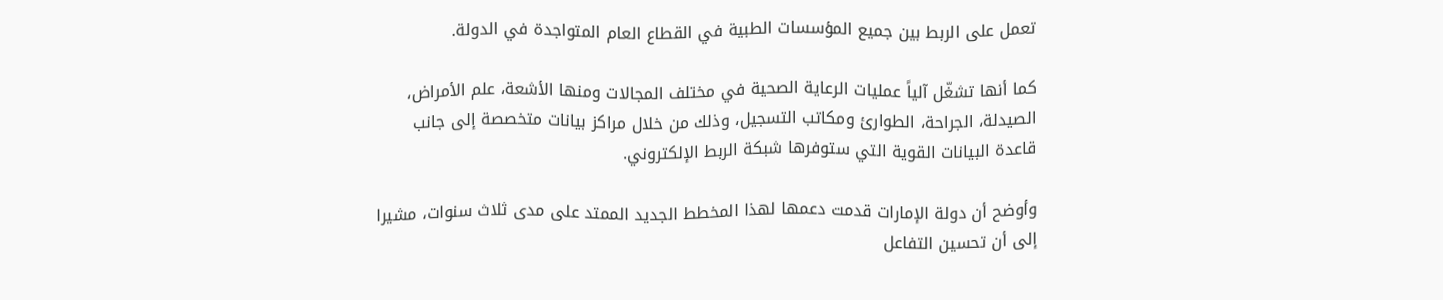تعمل على الربط بين جميع المؤسسات الطبية في القطاع العام المتواجدة في الدولة.

كما أنها تشغّل آلياً عمليات الرعاية الصحية في مختلف المجالات ومنها الأشعة، علم الأمراض، الصيدلة، الجراحة، الطوارئ ومكاتب التسجيل، وذلك من خلال مراكز بيانات متخصصة إلى جانب قاعدة البيانات القوية التي ستوفرها شبكة الربط الإلكتروني.

وأوضح أن دولة الإمارات قدمت دعمها لهذا المخطط الجديد الممتد على مدى ثلاث سنوات، مشيرا إلى أن تحسين التفاعل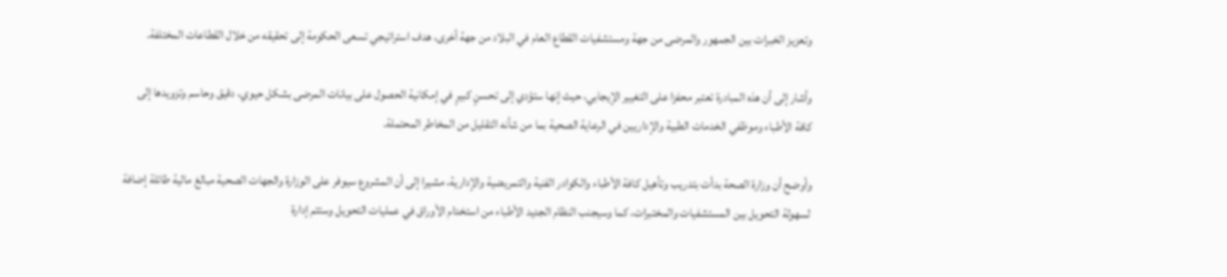وتعزيز الخبرات بين الجمهور والمرضى من جهة ومستشفيات القطاع العام في البلاد من جهة أخرى، هدف استراتيجي تسعى الحكومة إلى تحقيقه من خلال القطاعات المختلفة.

وأشار إلى أن هذه المبادرة تعتبر محفزا على التغيير الإيجابي، حيث إنها ستؤدي إلى تحسنٍ كبيرٍ في إمكانية الحصول على بيانات المرضى بشكل حيوي، دقيق وحاسم وتزويدها إلى كافة الأطباء وموظفي الخدمات الطبية والإداريين في الرعاية الصحية بما من شأنه التقليل من المخاطر المحتملة.

وأوضح أن وزارة الصحة بدأت بتدريب وتأهيل كافة الأطباء والكوادر الفنية والتمريضية والإدارية، مشيرا إلى أن المشروع سيوفر على الوزارة والجهات الصحية مبالغ مالية طائلة إضافة لسهولة التحويل بين المستشفيات والمختبرات، كما وسيجنب النظام الجديد الأطباء من استخدام الأوراق في عمليات التحويل وستتم إدارة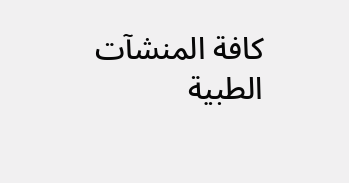كافة المنشآت الطبية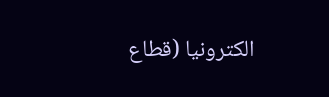الكترونيا (قطاع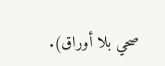صحي بلا أوراق).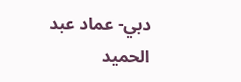دبي- عماد عبد الحميد